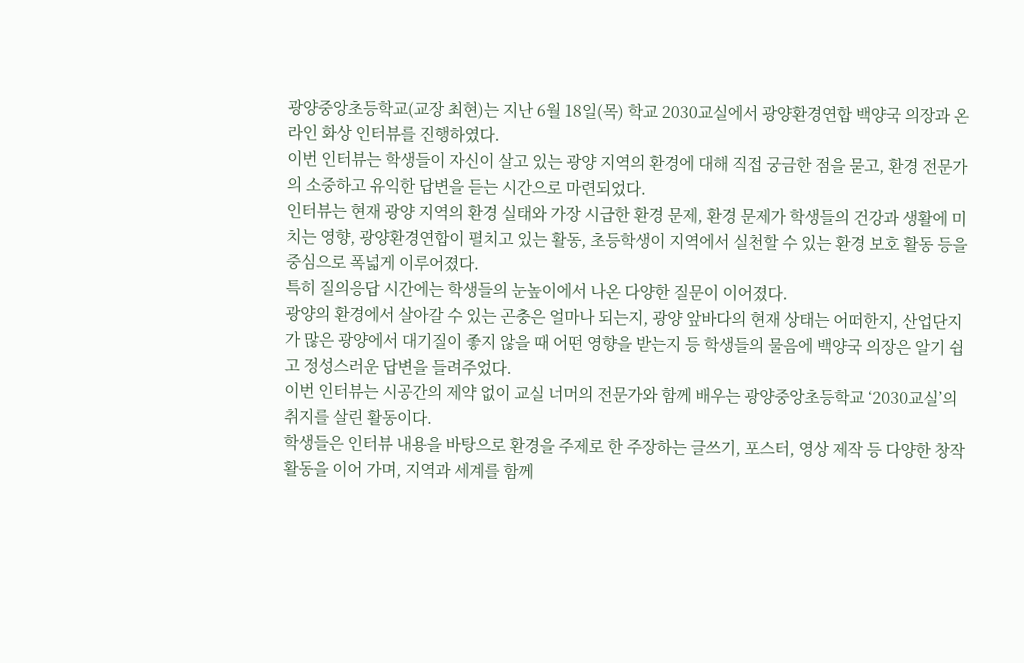광양중앙초등학교(교장 최현)는 지난 6월 18일(목) 학교 2030교실에서 광양환경연합 백양국 의장과 온라인 화상 인터뷰를 진행하였다.
이번 인터뷰는 학생들이 자신이 살고 있는 광양 지역의 환경에 대해 직접 궁금한 점을 묻고, 환경 전문가의 소중하고 유익한 답변을 듣는 시간으로 마련되었다.
인터뷰는 현재 광양 지역의 환경 실태와 가장 시급한 환경 문제, 환경 문제가 학생들의 건강과 생활에 미치는 영향, 광양환경연합이 펼치고 있는 활동, 초등학생이 지역에서 실천할 수 있는 환경 보호 활동 등을 중심으로 폭넓게 이루어졌다.
특히 질의응답 시간에는 학생들의 눈높이에서 나온 다양한 질문이 이어졌다.
광양의 환경에서 살아갈 수 있는 곤충은 얼마나 되는지, 광양 앞바다의 현재 상태는 어떠한지, 산업단지가 많은 광양에서 대기질이 좋지 않을 때 어떤 영향을 받는지 등 학생들의 물음에 백양국 의장은 알기 쉽고 정성스러운 답변을 들려주었다.
이번 인터뷰는 시공간의 제약 없이 교실 너머의 전문가와 함께 배우는 광양중앙초등학교 ‘2030교실’의 취지를 살린 활동이다.
학생들은 인터뷰 내용을 바탕으로 환경을 주제로 한 주장하는 글쓰기, 포스터, 영상 제작 등 다양한 창작 활동을 이어 가며, 지역과 세계를 함께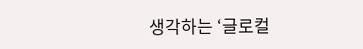생각하는 ‘글로컬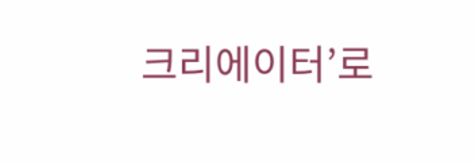크리에이터’로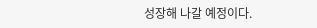성장해 나갈 예정이다.